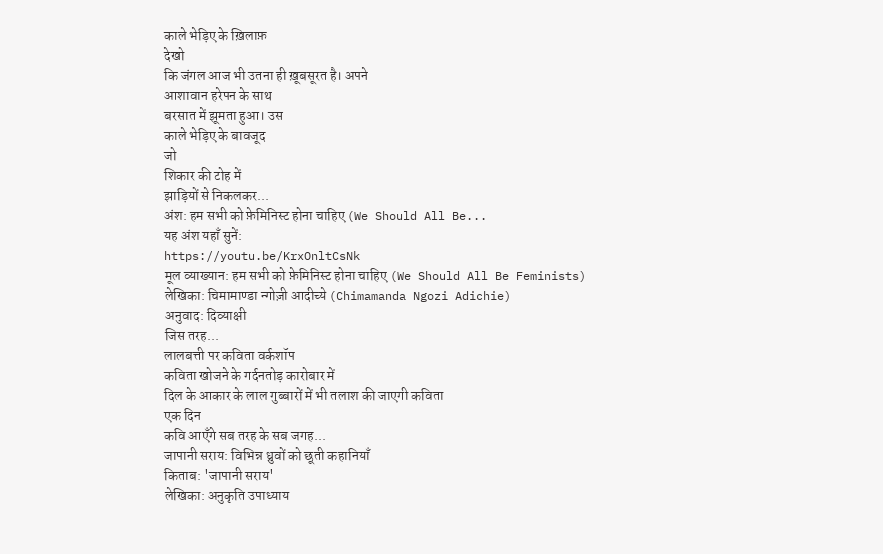काले भेड़िए के ख़िलाफ़
देखो
कि जंगल आज भी उतना ही ख़ूबसूरत है। अपने
आशावान हरेपन के साथ
बरसात में झूमता हुआ। उस
काले भेड़िए के बावजूद
जो
शिकार की टोह में
झाड़ियों से निकलकर...
अंश: हम सभी को फ़ेमिनिस्ट होना चाहिए (We Should All Be...
यह अंश यहाँ सुनें:
https://youtu.be/KrxOnltCsNk
मूल व्याख्यान: हम सभी को फ़ेमिनिस्ट होना चाहिए (We Should All Be Feminists)
लेखिका: चिमामाण्डा न्गोज़ी आदीच्ये (Chimamanda Ngozi Adichie)
अनुवाद: दिव्याक्षी
जिस तरह...
लालबत्ती पर कविता वर्कशॉप
कविता खोजने के गर्दनतोड़ कारोबार में
दिल के आकार के लाल गुब्बारों में भी तलाश की जाएगी कविता
एक दिन
कवि आएँगे सब तरह के सब जगह...
जापानी सराय: विभिन्न ध्रुवों को छूती कहानियाँ
किताब: 'जापानी सराय'
लेखिका: अनुकृति उपाध्याय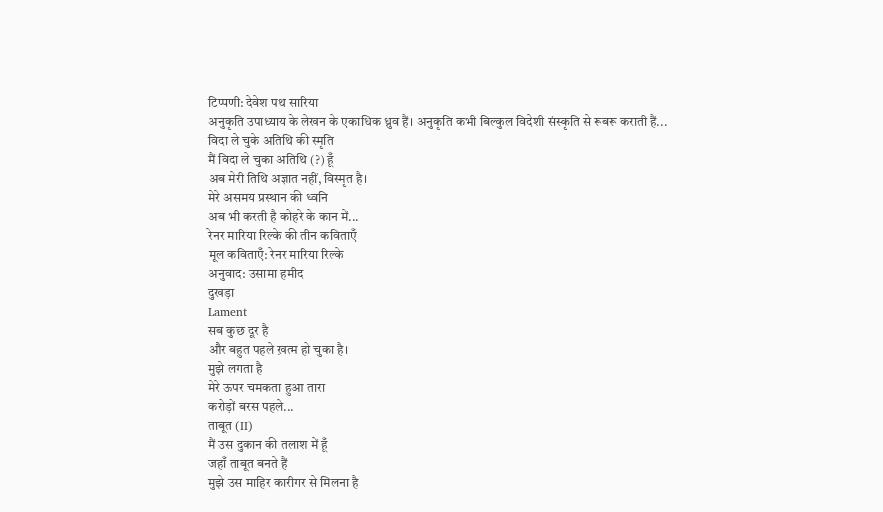टिप्पणी: देवेश पथ सारिया
अनुकृति उपाध्याय के लेखन के एकाधिक ध्रुव हैं। अनुकृति कभी बिल्कुल विदेशी संस्कृति से रूबरू कराती हैं...
विदा ले चुके अतिथि की स्मृति
मैं विदा ले चुका अतिथि (?) हूँ
अब मेरी तिथि अज्ञात नहीं, विस्मृत है।
मेरे असमय प्रस्थान की ध्वनि
अब भी करती है कोहरे के कान में...
रेनर मारिया रिल्के की तीन कविताएँ
मूल कविताएँ: रेनर मारिया रिल्के
अनुवाद: उसामा हमीद
दुखड़ा
Lament
सब कुछ दूर है
और बहुत पहले ख़त्म हो चुका है।
मुझे लगता है
मेरे ऊपर चमकता हुआ तारा
करोड़ों बरस पहले...
ताबूत (II)
मैं उस दुकान की तलाश में हूँ
जहाँ ताबूत बनते हैं
मुझे उस माहिर कारीगर से मिलना है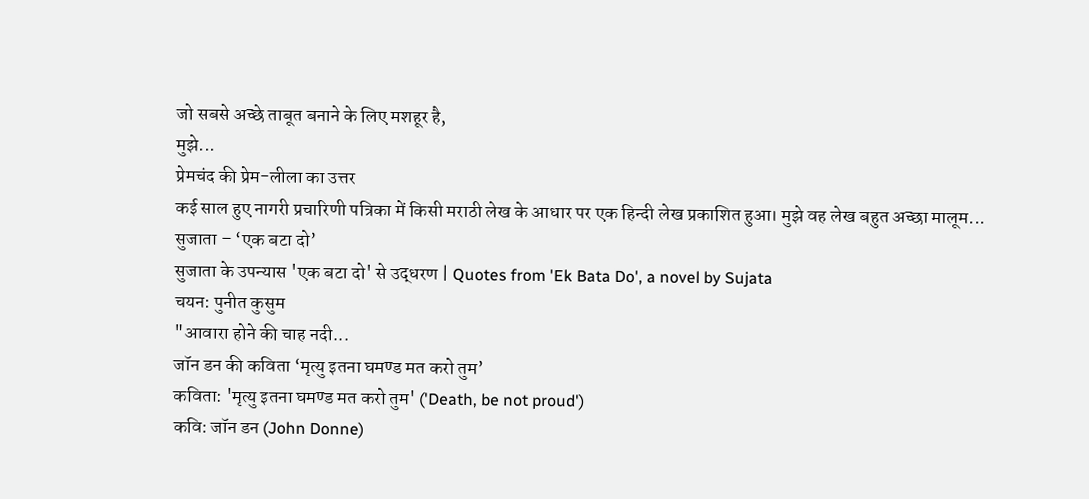जो सबसे अच्छे ताबूत बनाने के लिए मशहूर है,
मुझे...
प्रेमचंद की प्रेम-लीला का उत्तर
कई साल हुए नागरी प्रचारिणी पत्रिका में किसी मराठी लेख के आधार पर एक हिन्दी लेख प्रकाशित हुआ। मुझे वह लेख बहुत अच्छा मालूम...
सुजाता – ‘एक बटा दो’
सुजाता के उपन्यास 'एक बटा दो' से उद्धरण | Quotes from 'Ek Bata Do', a novel by Sujata
चयन: पुनीत कुसुम
"आवारा होने की चाह नदी...
जॉन डन की कविता ‘मृत्यु इतना घमण्ड मत करो तुम’
कविता: 'मृत्यु इतना घमण्ड मत करो तुम' ('Death, be not proud')
कवि: जॉन डन (John Donne)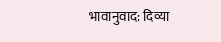भावानुवाद: दिव्या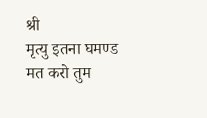श्री
मृत्यु इतना घमण्ड मत करो तुम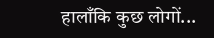हालाँकि कुछ लोगों...